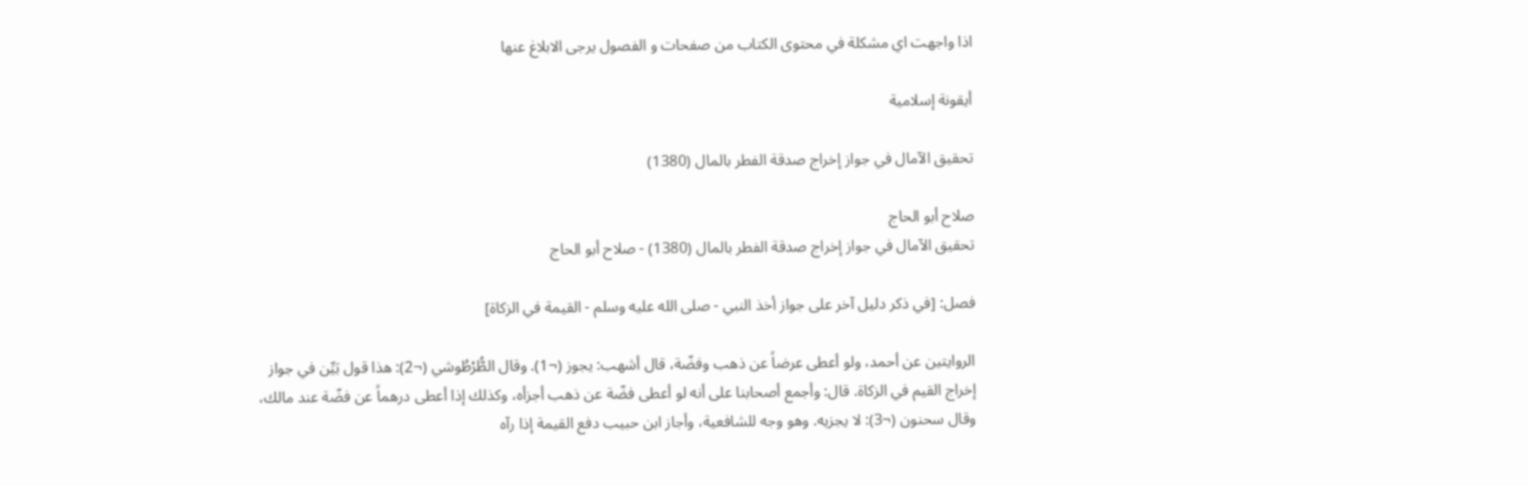اذا واجهت اي مشكلة في محتوى الكتاب من صفحات و الفصول يرجى الابلاغ عنها

أيقونة إسلامية

تحقيق الآمال في جواز إخراج صدقة الفطر بالمال (1380)

صلاح أبو الحاج
تحقيق الآمال في جواز إخراج صدقة الفطر بالمال (1380) - صلاح أبو الحاج

فصل: [في ذكر دليل آخر على جواز أخذ النبي - صلى الله عليه وسلم - القيمة في الزكاة]

الروايتين عن أحمد، ولو أعطى عرضاً عن ذهب وفضّة، قال أشهب: يجوز (¬1). وقال الطُّرْطُوشي (¬2): هذا قول بَيِّن في جواز إخراج القيم في الزكاة. قال: وأجمع أصحابنا على أنه لو أعطى فضّة عن ذهب أجزأه، وكذلك إذا أعطى درهماً عن فضّة عند مالك، وقال سحنون (¬3): لا يجزيه. وهو وجه للشافعية، وأجاز ابن حبيب دفع القيمة إذا رآه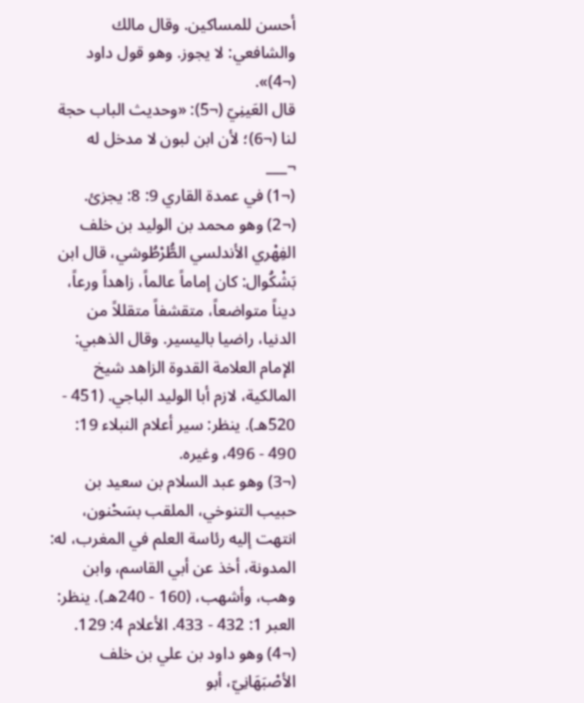أحسن للمساكين. وقال مالك والشافعي: لا يجوز. وهو قول داود (¬4)».
قال العَينِيّ (¬5): «وحديث الباب حجة لنا (¬6)؛ لأن ابن لبون لا مدخل له
¬___
(¬1) في عمدة القاري 9: 8: يجزئ.
(¬2) وهو محمد بن الوليد بن خلف الفِهْري الأندلسي الطُّرْطُوشي، قال ابن بَشْكُوال: كان إماماً عالماً، زاهداً ورعاً، ديناً متواضعاً، متقشفاً متقللاً من الدنيا، راضيا باليسير. وقال الذهبي: الإمام العلامة القدوة الزاهد شيخ المالكية، لازم أبا الوليد الباجي. (451 - 520هـ). ينظر: سير أعلام النبلاء 19: 490 - 496، وغيره.
(¬3) وهو عبد السلام بن سعيد بن حبيب التنوخي، الملقب بسَحْنون، انتهت إليه رئاسة العلم في المغرب، له: المدونة، أخذ عن أبي القاسم، وابن وهب، وأشهب، (160 - 240هـ). ينظر: العبر 1: 432 - 433. الأعلام 4: 129.
(¬4) وهو داود بن علي بن خلف الأصْبَهَانِيّ، أبو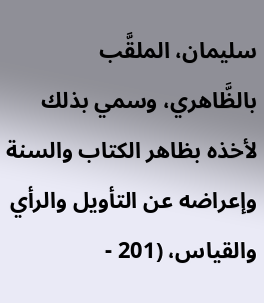سليمان، الملقَّب بالظَّاهري، وسمي بذلك لأخذه بظاهر الكتاب والسنة وإعراضه عن التأويل والرأي والقياس، (201 -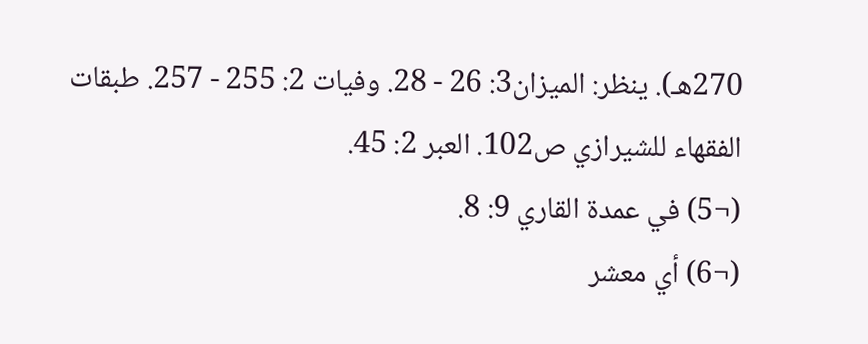270هـ). ينظر: الميزان3: 26 - 28. وفيات 2: 255 - 257. طبقات الفقهاء للشيرازي ص102. العبر 2: 45.
(¬5) في عمدة القاري 9: 8.
(¬6) أي معشر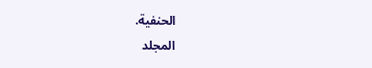الحنفية.
المجلد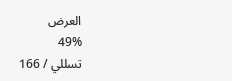العرض
49%
تسللي / 166